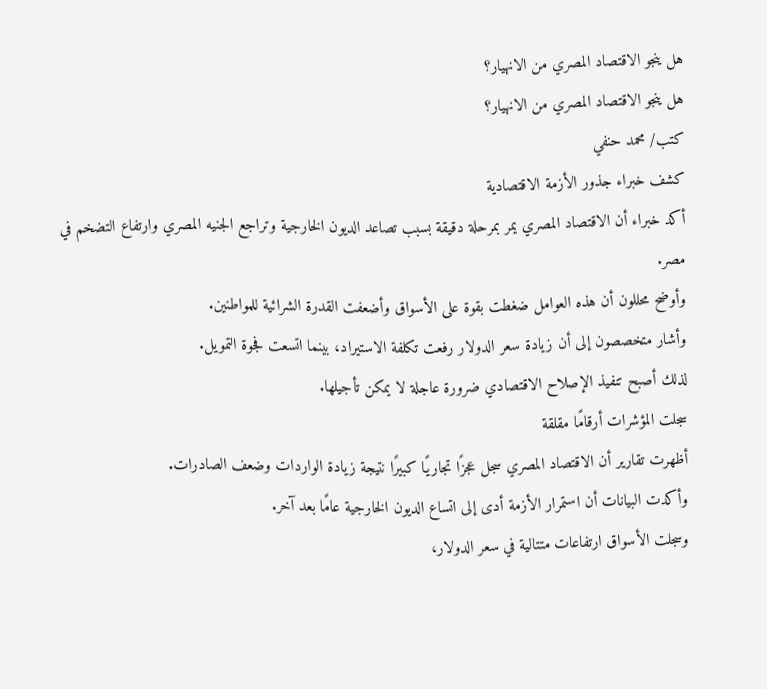هل ينجو الاقتصاد المصري من الانهيار؟
هل ينجو الاقتصاد المصري من الانهيار؟
كتب/ محمد حنفي
كشف خبراء جذور الأزمة الاقتصادية
أكد خبراء أن الاقتصاد المصري يمر بمرحلة دقيقة بسبب تصاعد الديون الخارجية وتراجع الجنيه المصري وارتفاع التضخم في مصر.
وأوضح محللون أن هذه العوامل ضغطت بقوة على الأسواق وأضعفت القدرة الشرائية للمواطنين.
وأشار متخصصون إلى أن زيادة سعر الدولار رفعت تكلفة الاستيراد، بينما اتسعت فجوة التمويل.
لذلك أصبح تنفيذ الإصلاح الاقتصادي ضرورة عاجلة لا يمكن تأجيلها.
سجلت المؤشرات أرقامًا مقلقة
أظهرت تقارير أن الاقتصاد المصري سجل عجزًا تجاريًا كبيرًا نتيجة زيادة الواردات وضعف الصادرات.
وأكدت البيانات أن استمرار الأزمة أدى إلى اتساع الديون الخارجية عامًا بعد آخر.
وسجلت الأسواق ارتفاعات متتالية في سعر الدولار،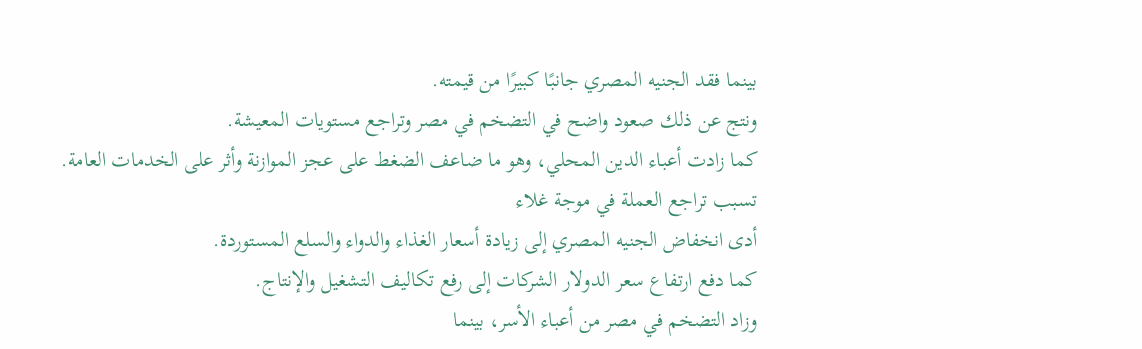بينما فقد الجنيه المصري جانبًا كبيرًا من قيمته.
ونتج عن ذلك صعود واضح في التضخم في مصر وتراجع مستويات المعيشة.
كما زادت أعباء الدين المحلي، وهو ما ضاعف الضغط على عجز الموازنة وأثر على الخدمات العامة.
تسبب تراجع العملة في موجة غلاء
أدى انخفاض الجنيه المصري إلى زيادة أسعار الغذاء والدواء والسلع المستوردة.
كما دفع ارتفاع سعر الدولار الشركات إلى رفع تكاليف التشغيل والإنتاج.
وزاد التضخم في مصر من أعباء الأسر، بينما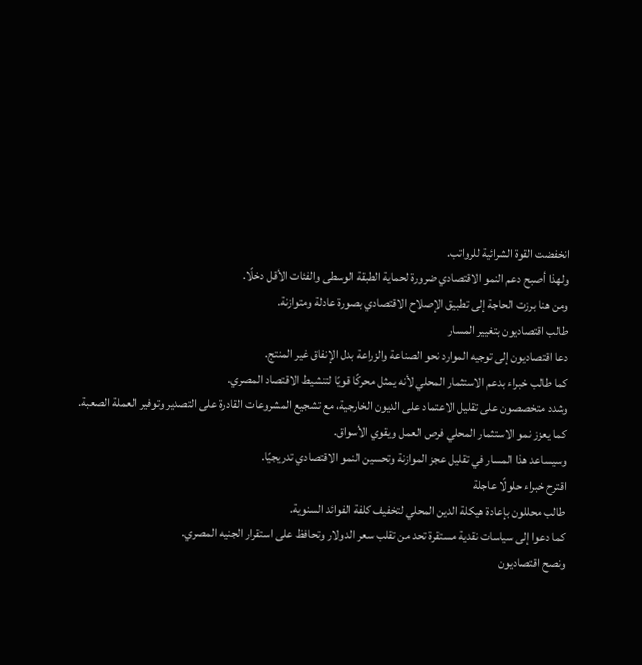انخفضت القوة الشرائية للرواتب.
ولهذا أصبح دعم النمو الاقتصادي ضرورة لحماية الطبقة الوسطى والفئات الأقل دخلًا.
ومن هنا برزت الحاجة إلى تطبيق الإصلاح الاقتصادي بصورة عادلة ومتوازنة.
طالب اقتصاديون بتغيير المسار
دعا اقتصاديون إلى توجيه الموارد نحو الصناعة والزراعة بدل الإنفاق غير المنتج.
كما طالب خبراء بدعم الاستثمار المحلي لأنه يمثل محركًا قويًا لتنشيط الاقتصاد المصري.
وشدد متخصصون على تقليل الاعتماد على الديون الخارجية، مع تشجيع المشروعات القادرة على التصدير وتوفير العملة الصعبة.
كما يعزز نمو الاستثمار المحلي فرص العمل ويقوي الأسواق.
وسيساعد هذا المسار في تقليل عجز الموازنة وتحسين النمو الاقتصادي تدريجيًا.
اقترح خبراء حلولًا عاجلة
طالب محللون بإعادة هيكلة الدين المحلي لتخفيف كلفة الفوائد السنوية.
كما دعوا إلى سياسات نقدية مستقرة تحد من تقلب سعر الدولار وتحافظ على استقرار الجنيه المصري.
ونصح اقتصاديون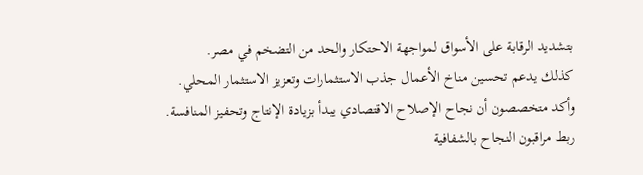بتشديد الرقابة على الأسواق لمواجهة الاحتكار والحد من التضخم في مصر.
كذلك يدعم تحسين مناخ الأعمال جذب الاستثمارات وتعزيز الاستثمار المحلي.
وأكد متخصصون أن نجاح الإصلاح الاقتصادي يبدأ بزيادة الإنتاج وتحفيز المنافسة.
ربط مراقبون النجاح بالشفافية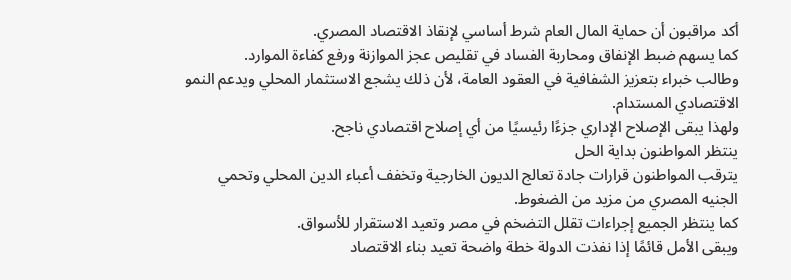أكد مراقبون أن حماية المال العام شرط أساسي لإنقاذ الاقتصاد المصري.
كما يسهم ضبط الإنفاق ومحاربة الفساد في تقليص عجز الموازنة ورفع كفاءة الموارد.
وطالب خبراء بتعزيز الشفافية في العقود العامة، لأن ذلك يشجع الاستثمار المحلي ويدعم النمو الاقتصادي المستدام.
ولهذا يبقى الإصلاح الإداري جزءًا رئيسيًا من أي إصلاح اقتصادي ناجح.
ينتظر المواطنون بداية الحل
يترقب المواطنون قرارات جادة تعالج الديون الخارجية وتخفف أعباء الدين المحلي وتحمي الجنيه المصري من مزيد من الضغوط.
كما ينتظر الجميع إجراءات تقلل التضخم في مصر وتعيد الاستقرار للأسواق.
ويبقى الأمل قائمًا إذا نفذت الدولة خطة واضحة تعيد بناء الاقتصاد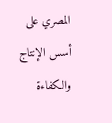المصري على أسس الإنتاج والكفاءة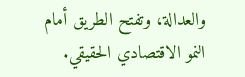والعدالة، وتفتح الطريق أمام النمو الاقتصادي الحقيقي.